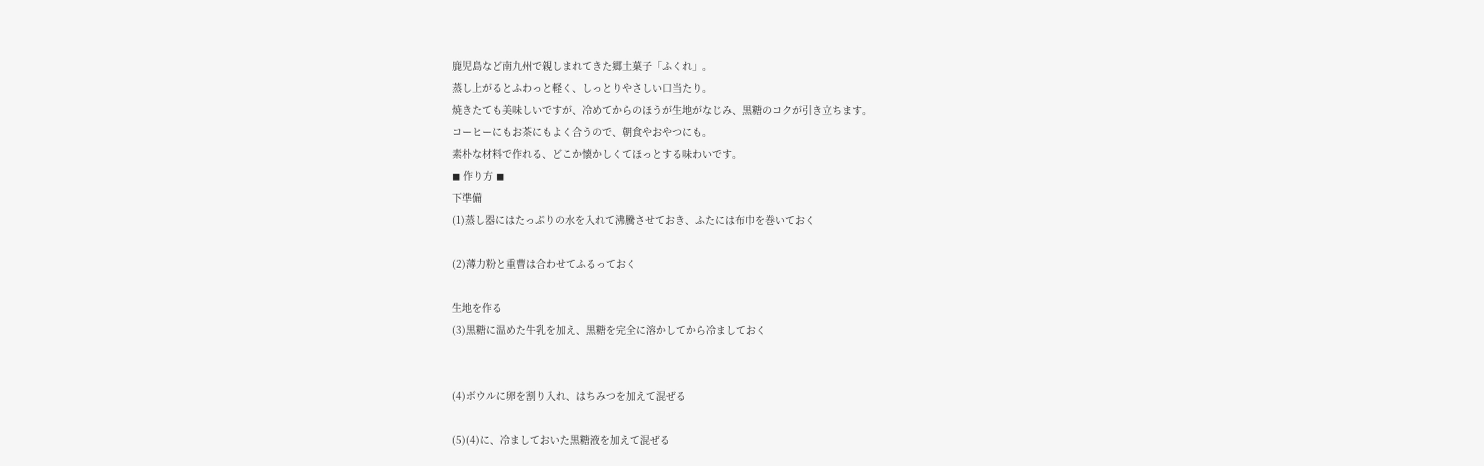鹿児島など南九州で親しまれてきた郷土菓子「ふくれ」。
蒸し上がるとふわっと軽く、しっとりやさしい口当たり。
焼きたても美味しいですが、冷めてからのほうが生地がなじみ、黒糖のコクが引き立ちます。
コーヒーにもお茶にもよく合うので、朝食やおやつにも。
素朴な材料で作れる、どこか懐かしくてほっとする味わいです。
◼ 作り方 ◼
下準備
(1)蒸し器にはたっぷりの水を入れて沸騰させておき、ふたには布巾を巻いておく

(2)薄力粉と重曹は合わせてふるっておく

生地を作る
(3)黒糖に温めた牛乳を加え、黒糖を完全に溶かしてから冷ましておく


(4)ボウルに卵を割り入れ、はちみつを加えて混ぜる

(5)(4)に、冷ましておいた黒糖液を加えて混ぜる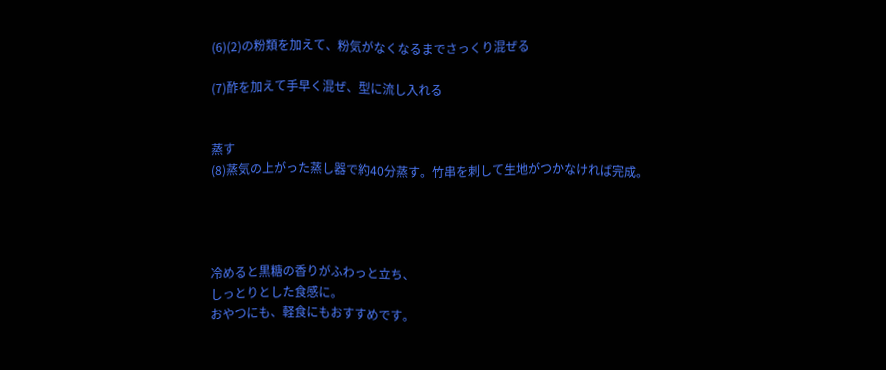(6)(2)の粉類を加えて、粉気がなくなるまでさっくり混ぜる

(7)酢を加えて手早く混ぜ、型に流し入れる


蒸す
(8)蒸気の上がった蒸し器で約40分蒸す。竹串を刺して生地がつかなければ完成。




冷めると黒糖の香りがふわっと立ち、
しっとりとした食感に。
おやつにも、軽食にもおすすめです。